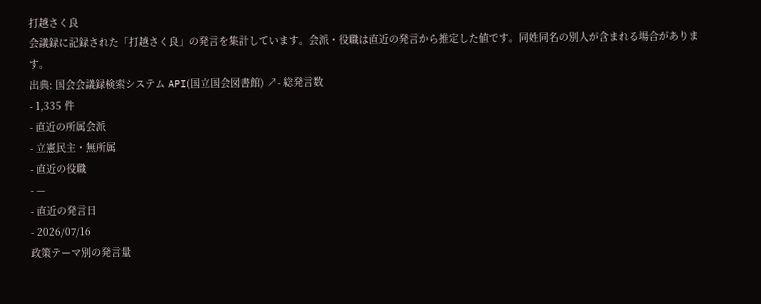打越さく良
会議録に記録された「打越さく良」の発言を集計しています。会派・役職は直近の発言から推定した値です。同姓同名の別人が含まれる場合があります。
出典: 国会会議録検索システム API(国立国会図書館) ↗- 総発言数
- 1,335 件
- 直近の所属会派
- 立憲民主・無所属
- 直近の役職
- —
- 直近の発言日
- 2026/07/16
政策テーマ別の発言量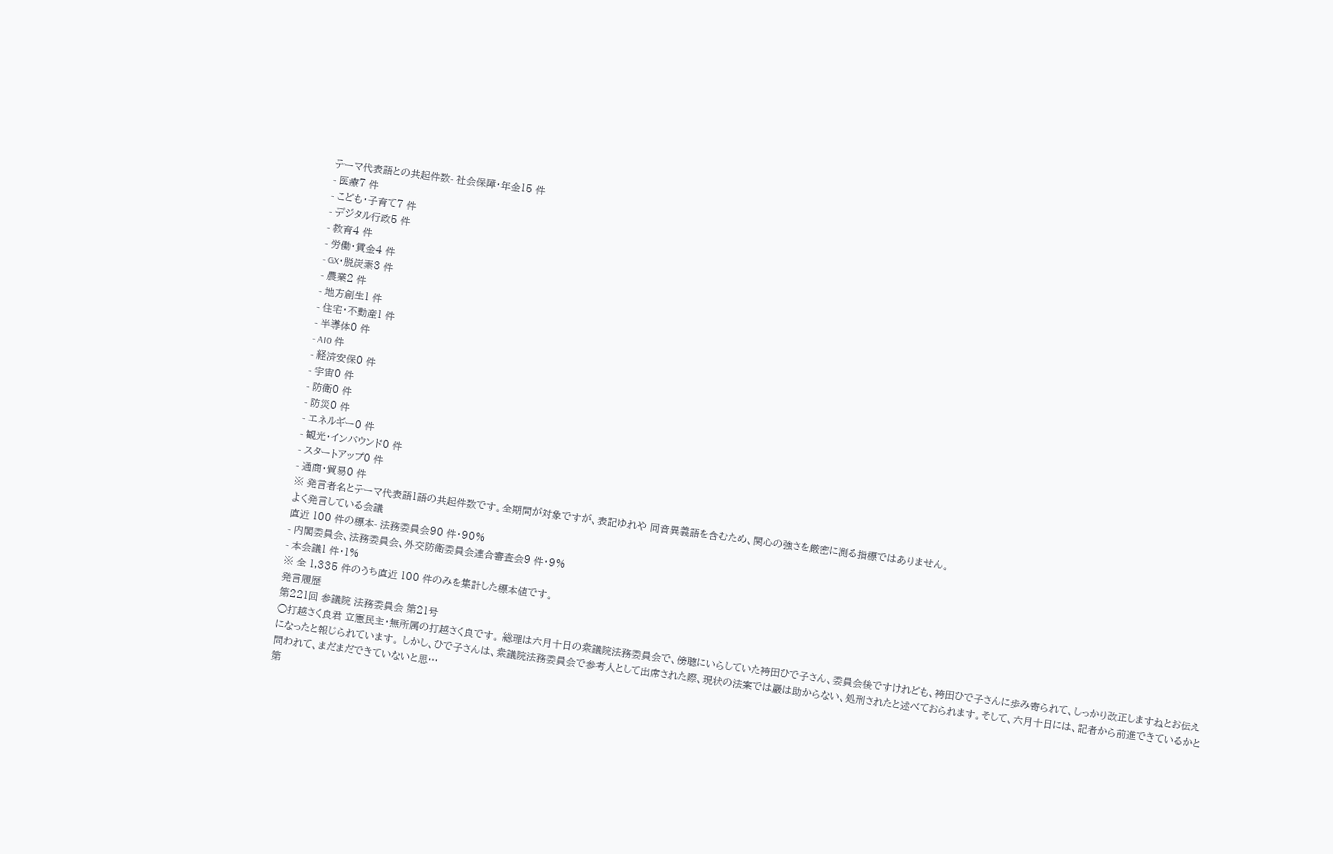テーマ代表語との共起件数- 社会保障・年金15 件
- 医療7 件
- こども・子育て7 件
- デジタル行政5 件
- 教育4 件
- 労働・賃金4 件
- GX・脱炭素3 件
- 農業2 件
- 地方創生1 件
- 住宅・不動産1 件
- 半導体0 件
- AI0 件
- 経済安保0 件
- 宇宙0 件
- 防衛0 件
- 防災0 件
- エネルギー0 件
- 観光・インバウンド0 件
- スタートアップ0 件
- 通商・貿易0 件
※ 発言者名とテーマ代表語1語の共起件数です。全期間が対象ですが、表記ゆれや 同音異義語を含むため、関心の強さを厳密に測る指標ではありません。
よく発言している会議
直近 100 件の標本- 法務委員会90 件・90%
- 内閣委員会、法務委員会、外交防衛委員会連合審査会9 件・9%
- 本会議1 件・1%
※ 全 1,335 件のうち直近 100 件のみを集計した標本値です。
発言履歴
第221回 参議院 法務委員会 第21号
○打越さく良君 立憲民主・無所属の打越さく良です。 総理は六月十日の衆議院法務委員会で、傍聴にいらしていた袴田ひで子さん、委員会後ですけれども、袴田ひで子さんに歩み寄られて、しっかり改正しますねとお伝えになったと報じられています。 しかし、ひで子さんは、衆議院法務委員会で参考人として出席された際、現状の法案では巖は助からない、処刑されたと述べておられます。そして、六月十日には、記者から前進できているかと問われて、まだまだできていないと思…
第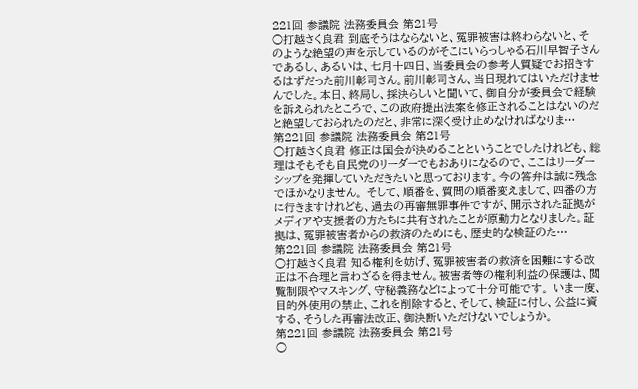221回 参議院 法務委員会 第21号
○打越さく良君 到底そうはならないと、冤罪被害は終わらないと、そのような絶望の声を示しているのがそこにいらっしゃる石川早智子さんであるし、あるいは、七月十四日、当委員会の参考人質疑でお招きするはずだった前川彰司さん。前川彰司さん、当日現れてはいただけませんでした。本日、終局し、採決らしいと聞いて、御自分が委員会で経験を訴えられたところで、この政府提出法案を修正されることはないのだと絶望しておられたのだと、非常に深く受け止めなければなりま…
第221回 参議院 法務委員会 第21号
○打越さく良君 修正は国会が決めることということでしたけれども、総理はそもそも自民党のリーダーでもおありになるので、ここはリーダーシップを発揮していただきたいと思っております。今の答弁は誠に残念でほかなりません。 そして、順番を、質問の順番変えまして、四番の方に行きますけれども、過去の再審無罪事件ですが、開示された証拠がメディアや支援者の方たちに共有されたことが原動力となりました。証拠は、冤罪被害者からの救済のためにも、歴史的な検証のた…
第221回 参議院 法務委員会 第21号
○打越さく良君 知る権利を妨げ、冤罪被害者の救済を困難にする改正は不合理と言わざるを得ません。被害者等の権利利益の保護は、閲覧制限やマスキング、守秘義務などによって十分可能です。 いま一度、目的外使用の禁止、これを削除すると、そして、検証に付し、公益に資する、そうした再審法改正、御決断いただけないでしょうか。
第221回 参議院 法務委員会 第21号
○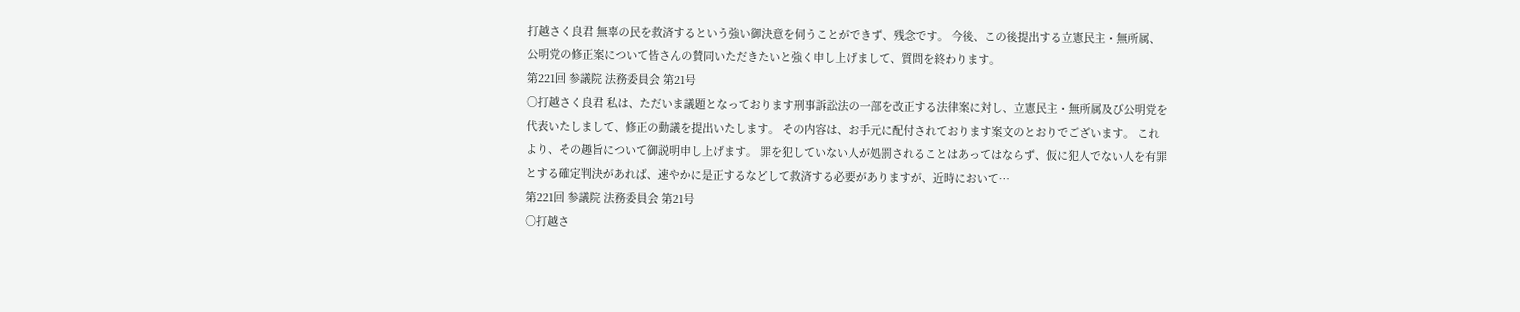打越さく良君 無辜の民を救済するという強い御決意を伺うことができず、残念です。 今後、この後提出する立憲民主・無所属、公明党の修正案について皆さんの賛同いただきたいと強く申し上げまして、質問を終わります。
第221回 参議院 法務委員会 第21号
○打越さく良君 私は、ただいま議題となっております刑事訴訟法の一部を改正する法律案に対し、立憲民主・無所属及び公明党を代表いたしまして、修正の動議を提出いたします。 その内容は、お手元に配付されております案文のとおりでございます。 これより、その趣旨について御説明申し上げます。 罪を犯していない人が処罰されることはあってはならず、仮に犯人でない人を有罪とする確定判決があれば、速やかに是正するなどして救済する必要がありますが、近時において…
第221回 参議院 法務委員会 第21号
○打越さ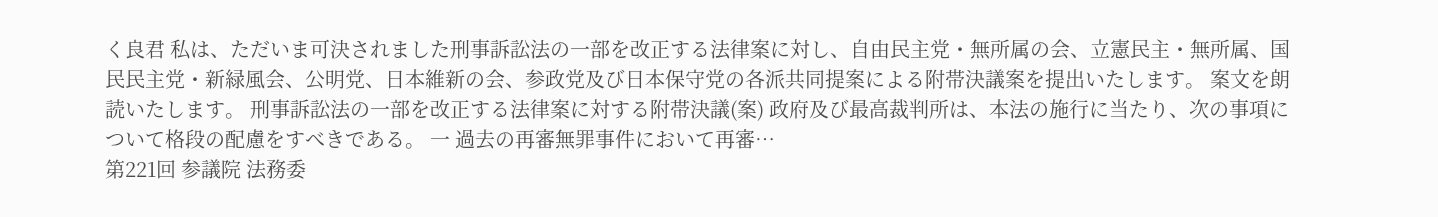く良君 私は、ただいま可決されました刑事訴訟法の一部を改正する法律案に対し、自由民主党・無所属の会、立憲民主・無所属、国民民主党・新緑風会、公明党、日本維新の会、参政党及び日本保守党の各派共同提案による附帯決議案を提出いたします。 案文を朗読いたします。 刑事訴訟法の一部を改正する法律案に対する附帯決議(案) 政府及び最高裁判所は、本法の施行に当たり、次の事項について格段の配慮をすべきである。 一 過去の再審無罪事件において再審…
第221回 参議院 法務委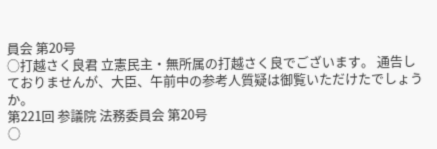員会 第20号
○打越さく良君 立憲民主・無所属の打越さく良でございます。 通告しておりませんが、大臣、午前中の参考人質疑は御覧いただけたでしょうか。
第221回 参議院 法務委員会 第20号
○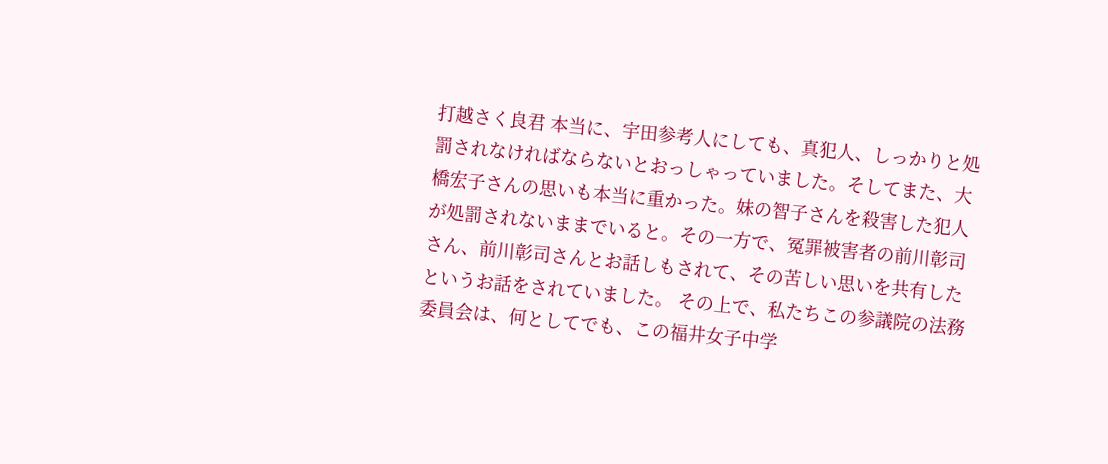打越さく良君 本当に、宇田参考人にしても、真犯人、しっかりと処罰されなければならないとおっしゃっていました。そしてまた、大橋宏子さんの思いも本当に重かった。妹の智子さんを殺害した犯人が処罰されないままでいると。その一方で、冤罪被害者の前川彰司さん、前川彰司さんとお話しもされて、その苦しい思いを共有したというお話をされていました。 その上で、私たちこの参議院の法務委員会は、何としてでも、この福井女子中学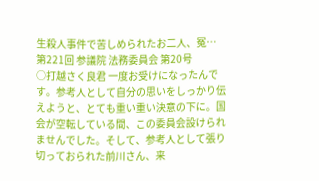生殺人事件で苦しめられたお二人、冤…
第221回 参議院 法務委員会 第20号
○打越さく良君 一度お受けになったんです。参考人として自分の思いをしっかり伝えようと、とても重い重い決意の下に。国会が空転している間、この委員会設けられませんでした。そして、参考人として張り切っておられた前川さん、来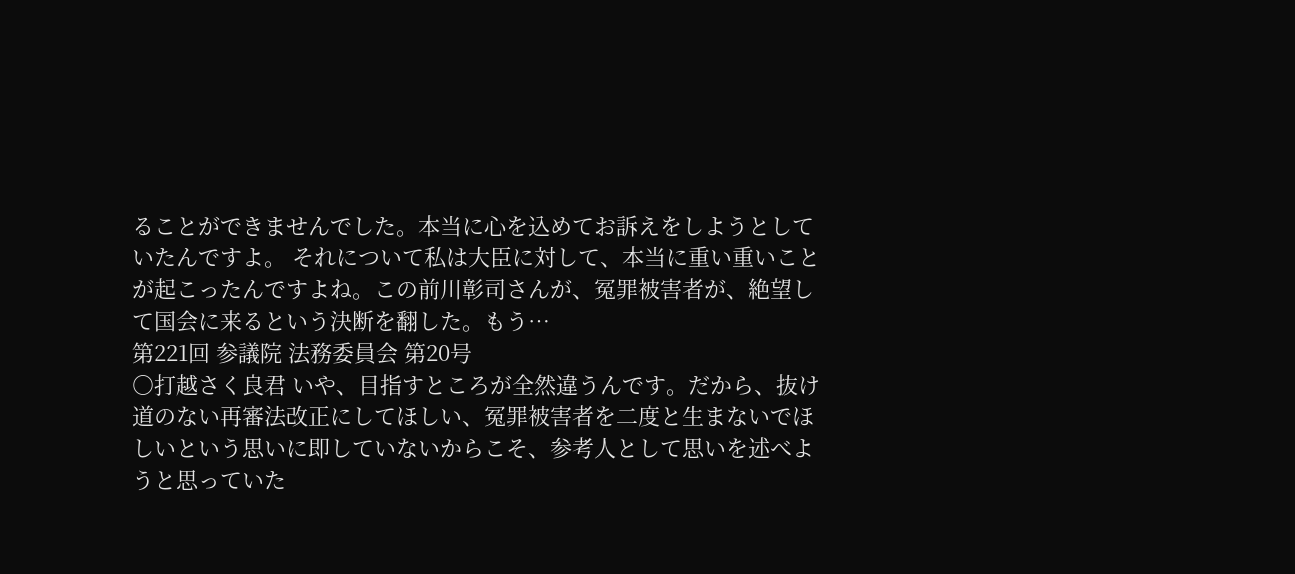ることができませんでした。本当に心を込めてお訴えをしようとしていたんですよ。 それについて私は大臣に対して、本当に重い重いことが起こったんですよね。この前川彰司さんが、冤罪被害者が、絶望して国会に来るという決断を翻した。もう…
第221回 参議院 法務委員会 第20号
○打越さく良君 いや、目指すところが全然違うんです。だから、抜け道のない再審法改正にしてほしい、冤罪被害者を二度と生まないでほしいという思いに即していないからこそ、参考人として思いを述べようと思っていた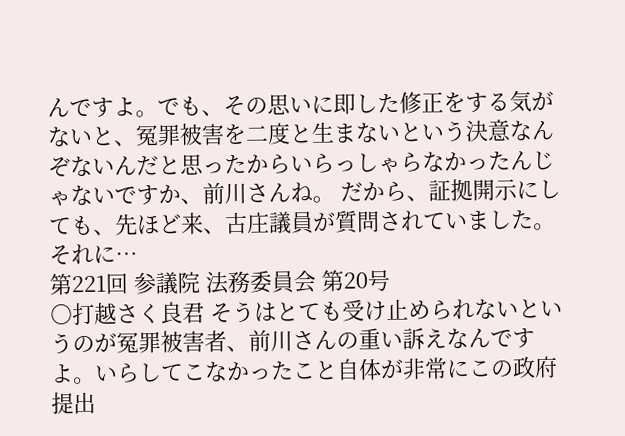んですよ。でも、その思いに即した修正をする気がないと、冤罪被害を二度と生まないという決意なんぞないんだと思ったからいらっしゃらなかったんじゃないですか、前川さんね。 だから、証拠開示にしても、先ほど来、古庄議員が質問されていました。それに…
第221回 参議院 法務委員会 第20号
○打越さく良君 そうはとても受け止められないというのが冤罪被害者、前川さんの重い訴えなんですよ。いらしてこなかったこと自体が非常にこの政府提出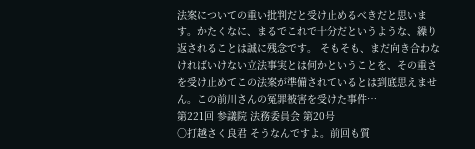法案についての重い批判だと受け止めるべきだと思います。かたくなに、まるでこれで十分だというような、繰り返されることは誠に残念です。 そもそも、まだ向き合わなければいけない立法事実とは何かということを、その重さを受け止めてこの法案が準備されているとは到底思えません。この前川さんの冤罪被害を受けた事件…
第221回 参議院 法務委員会 第20号
○打越さく良君 そうなんですよ。前回も質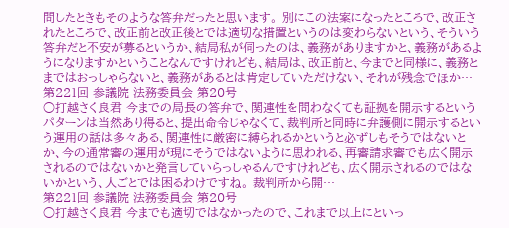問したときもそのような答弁だったと思います。 別にこの法案になったところで、改正されたところで、改正前と改正後とでは適切な措置というのは変わらないという、そういう答弁だと不安が募るというか、結局私が伺ったのは、義務がありますかと、義務があるようになりますかということなんですけれども、結局は、改正前と、今までと同様に、義務とまではおっしゃらないと、義務があるとは肯定していただけない、それが残念でほか…
第221回 参議院 法務委員会 第20号
○打越さく良君 今までの局長の答弁で、関連性を問わなくても証拠を開示するというパターンは当然あり得ると、提出命令じゃなくて、裁判所と同時に弁護側に開示するという運用の話は多々ある、関連性に厳密に縛られるかというと必ずしもそうではないとか、今の通常審の運用が現にそうではないように思われる、再審請求審でも広く開示されるのではないかと発言していらっしゃるんですけれども、広く開示されるのではないかという、人ごとでは困るわけですね。 裁判所から開…
第221回 参議院 法務委員会 第20号
○打越さく良君 今までも適切ではなかったので、これまで以上にといっ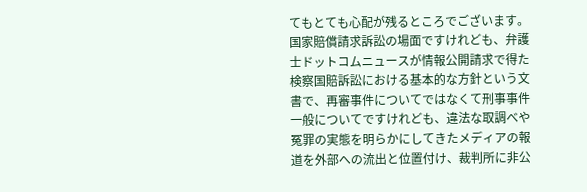てもとても心配が残るところでございます。 国家賠償請求訴訟の場面ですけれども、弁護士ドットコムニュースが情報公開請求で得た検察国賠訴訟における基本的な方針という文書で、再審事件についてではなくて刑事事件一般についてですけれども、違法な取調べや冤罪の実態を明らかにしてきたメディアの報道を外部への流出と位置付け、裁判所に非公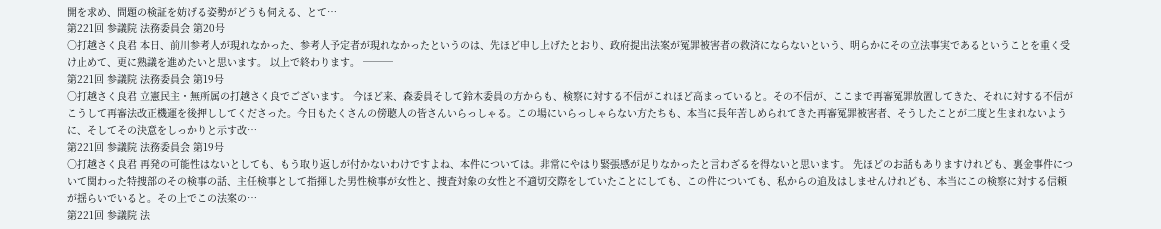開を求め、問題の検証を妨げる姿勢がどうも伺える、とて…
第221回 参議院 法務委員会 第20号
○打越さく良君 本日、前川参考人が現れなかった、参考人予定者が現れなかったというのは、先ほど申し上げたとおり、政府提出法案が冤罪被害者の救済にならないという、明らかにその立法事実であるということを重く受け止めて、更に熟議を進めたいと思います。 以上で終わります。 ───
第221回 参議院 法務委員会 第19号
○打越さく良君 立憲民主・無所属の打越さく良でございます。 今ほど来、森委員そして鈴木委員の方からも、検察に対する不信がこれほど高まっていると。その不信が、ここまで再審冤罪放置してきた、それに対する不信がこうして再審法改正機運を後押ししてくださった。今日もたくさんの傍聴人の皆さんいらっしゃる。この場にいらっしゃらない方たちも、本当に長年苦しめられてきた再審冤罪被害者、そうしたことが二度と生まれないように、そしてその決意をしっかりと示す改…
第221回 参議院 法務委員会 第19号
○打越さく良君 再発の可能性はないとしても、もう取り返しが付かないわけですよね、本件については。非常にやはり緊張感が足りなかったと言わざるを得ないと思います。 先ほどのお話もありますけれども、裏金事件について関わった特捜部のその検事の話、主任検事として指揮した男性検事が女性と、捜査対象の女性と不適切交際をしていたことにしても、この件についても、私からの追及はしませんけれども、本当にこの検察に対する信頼が揺らいでいると。その上でこの法案の…
第221回 参議院 法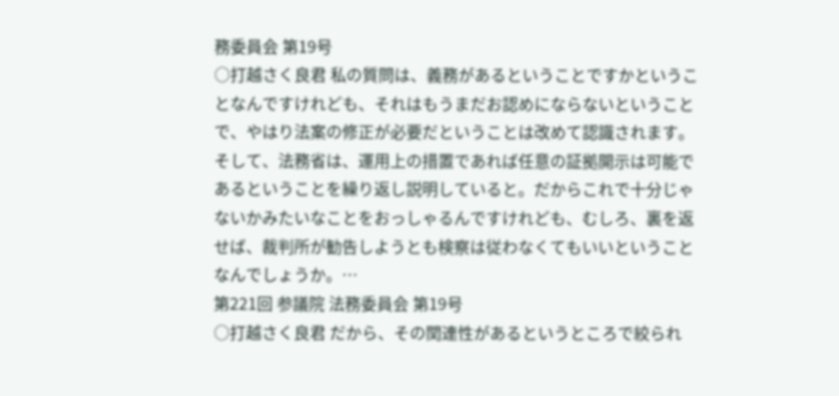務委員会 第19号
○打越さく良君 私の質問は、義務があるということですかということなんですけれども、それはもうまだお認めにならないということで、やはり法案の修正が必要だということは改めて認識されます。 そして、法務省は、運用上の措置であれば任意の証拠開示は可能であるということを繰り返し説明していると。だからこれで十分じゃないかみたいなことをおっしゃるんですけれども、むしろ、裏を返せば、裁判所が勧告しようとも検察は従わなくてもいいということなんでしょうか。…
第221回 参議院 法務委員会 第19号
○打越さく良君 だから、その関連性があるというところで絞られ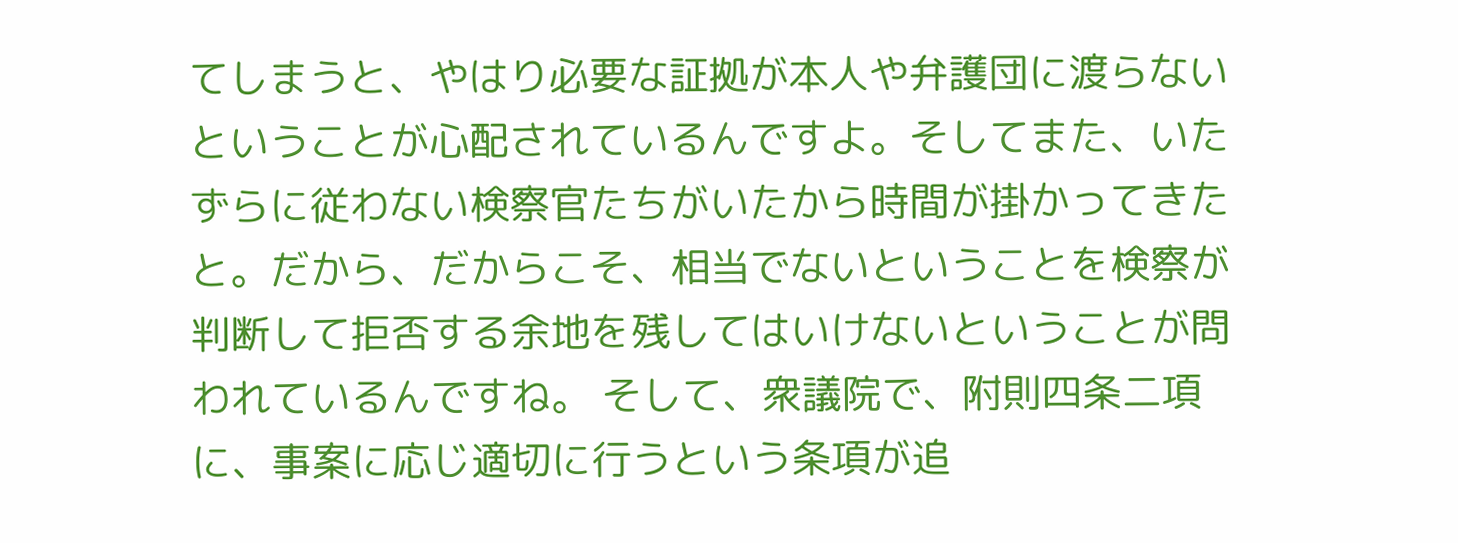てしまうと、やはり必要な証拠が本人や弁護団に渡らないということが心配されているんですよ。そしてまた、いたずらに従わない検察官たちがいたから時間が掛かってきたと。だから、だからこそ、相当でないということを検察が判断して拒否する余地を残してはいけないということが問われているんですね。 そして、衆議院で、附則四条二項に、事案に応じ適切に行うという条項が追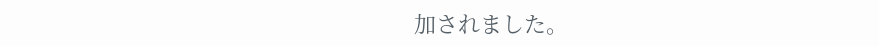加されました。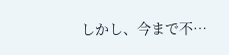しかし、今まで不…